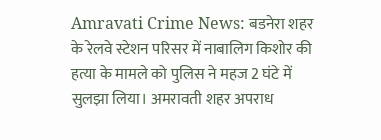Amravati Crime News: बडनेरा शहर के रेलवे स्टेशन परिसर में नाबालिग किशोर की हत्या के मामले को पुलिस ने महज 2 घंटे में सुलझा लिया। अमरावती शहर अपराध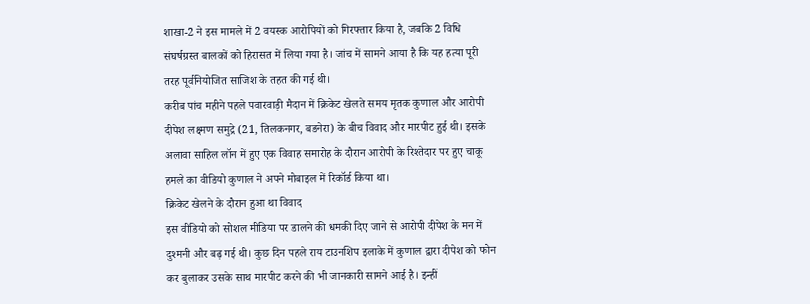शाखा-2 ने इस मामले में 2 वयस्क आरोपियों को गिरफ्तार किया है, जबकि 2 विधि संघर्षग्रस्त बालकों को हिरासत में लिया गया है। जांच में सामने आया है कि यह हत्या पूरी तरह पूर्वनियोजित साजिश के तहत की गई थी।
करीब पांच महीने पहले पवारवाड़ी मैदान में क्रिकेट खेलते समय मृतक कुणाल और आरोपी दीपेश लक्ष्मण समुद्रे (21, तिलकनगर, बडनेरा) के बीच विवाद और मारपीट हुई थी। इसके अलावा साहिल लॉन में हुए एक विवाह समारोह के दौरान आरोपी के रिश्तेदार पर हुए चाकू हमले का वीडियो कुणाल ने अपने मोबाइल में रिकॉर्ड किया था।
क्रिकेट खेलने के दौरान हुआ था विवाद
इस वीडियो को सोशल मीडिया पर डालने की धमकी दिए जाने से आरोपी दीपेश के मन में दुश्मनी और बढ़ गई थी। कुछ दिन पहले राय टाउनशिप इलाके में कुणाल द्वारा दीपेश को फोन कर बुलाकर उसके साथ मारपीट करने की भी जानकारी सामने आई है। इन्हीं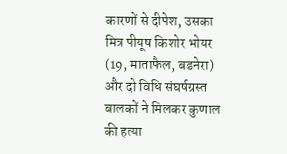कारणों से दीपेश, उसका मित्र पीयूष किशोर भोयर (19, माताफैल, बडनेरा) और दो विधि संघर्षग्रस्त बालकों ने मिलकर कुणाल की हत्या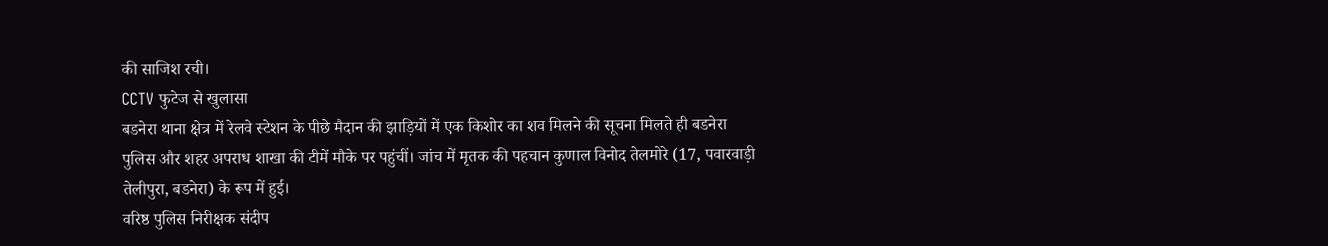की साजिश रची।
CCTV फुटेज से खुलासा
बडनेरा थाना क्षेत्र में रेलवे स्टेशन के पीछे मैदान की झाड़ियों में एक किशोर का शव मिलने की सूचना मिलते ही बडनेरा पुलिस और शहर अपराध शाखा की टीमें मौके पर पहुंचीं। जांच में मृतक की पहचान कुणाल विनोद तेलमोरे (17, पवारवाड़ी तेलीपुरा, बडनेरा) के रूप में हुई।
वरिष्ठ पुलिस निरीक्षक संदीप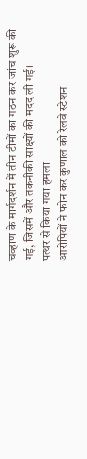चव्हाण के मार्गदर्शन में तीन टीमों का गठन कर जांच शुरू की गई, जिसमें और तकनीकी साक्ष्यों की मदद ली गई।
पत्थर से किया गया हमला
आरोपियों ने फोन कर कुणाल को रेलवे स्टेशन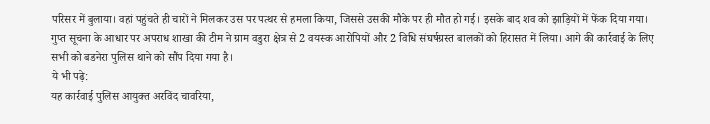परिसर में बुलाया। वहां पहुंचते ही चारों ने मिलकर उस पर पत्थर से हमला किया, जिससे उसकी मौके पर ही मौत हो गई। इसके बाद शव को झाड़ियों में फेंक दिया गया। गुप्त सूचना के आधार पर अपराध शाखा की टीम ने ग्राम वडुरा क्षेत्र से 2 वयस्क आरोपियों और 2 विधि संघर्षग्रस्त बालकों को हिरासत में लिया। आगे की कार्रवाई के लिए सभी को बडनेरा पुलिस थाने को सौंप दिया गया है।
ये भी पढ़े:
यह कार्रवाई पुलिस आयुक्त अरविंद चावरिया,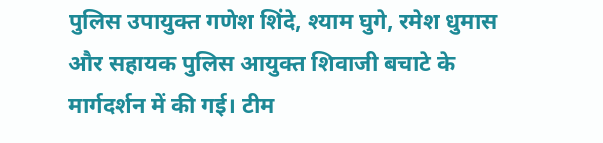पुलिस उपायुक्त गणेश शिंदे, श्याम घुगे, रमेश धुमास और सहायक पुलिस आयुक्त शिवाजी बचाटे के मार्गदर्शन में की गई। टीम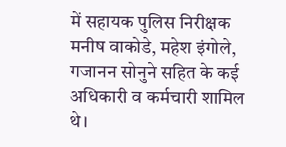में सहायक पुलिस निरीक्षक मनीष वाकोडे, महेश इंगोले, गजानन सोनुने सहित के कई अधिकारी व कर्मचारी शामिल थे।